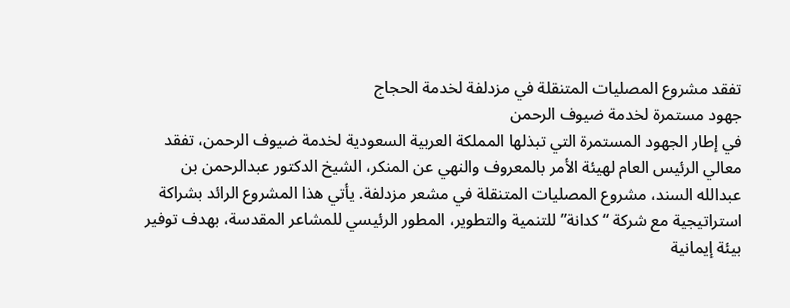تفقد مشروع المصليات المتنقلة في مزدلفة لخدمة الحجاج
جهود مستمرة لخدمة ضيوف الرحمن
في إطار الجهود المستمرة التي تبذلها المملكة العربية السعودية لخدمة ضيوف الرحمن، تفقد معالي الرئيس العام لهيئة الأمر بالمعروف والنهي عن المنكر، الشيخ الدكتور عبدالرحمن بن عبدالله السند، مشروع المصليات المتنقلة في مشعر مزدلفة. يأتي هذا المشروع الرائد بشراكة استراتيجية مع شركة “كدانة” للتنمية والتطوير، المطور الرئيسي للمشاعر المقدسة، بهدف توفير بيئة إيمانية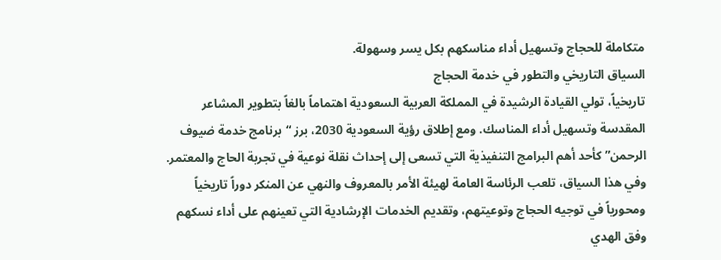متكاملة للحجاج وتسهيل أداء مناسكهم بكل يسر وسهولة.
السياق التاريخي والتطور في خدمة الحجاج
تاريخياً، تولي القيادة الرشيدة في المملكة العربية السعودية اهتماماً بالغاً بتطوير المشاعر المقدسة وتسهيل أداء المناسك. ومع إطلاق رؤية السعودية 2030، برز “برنامج خدمة ضيوف الرحمن” كأحد أهم البرامج التنفيذية التي تسعى إلى إحداث نقلة نوعية في تجربة الحاج والمعتمر. وفي هذا السياق، تلعب الرئاسة العامة لهيئة الأمر بالمعروف والنهي عن المنكر دوراً تاريخياً ومحورياً في توجيه الحجاج وتوعيتهم، وتقديم الخدمات الإرشادية التي تعينهم على أداء نسكهم وفق الهدي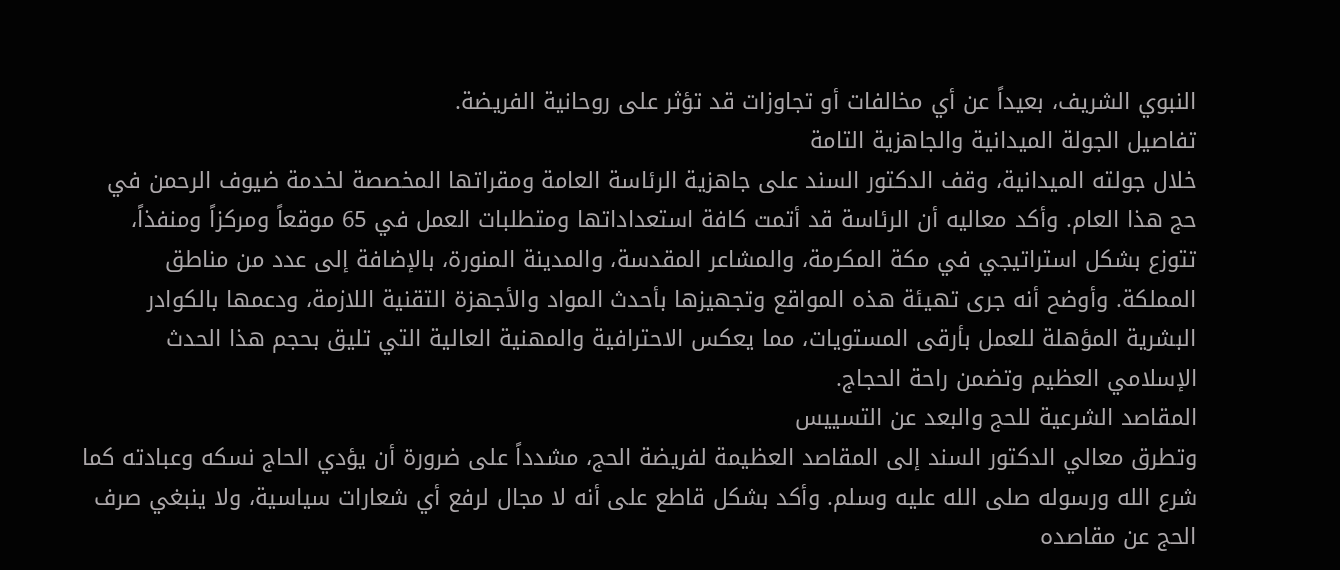النبوي الشريف، بعيداً عن أي مخالفات أو تجاوزات قد تؤثر على روحانية الفريضة.
تفاصيل الجولة الميدانية والجاهزية التامة
خلال جولته الميدانية، وقف الدكتور السند على جاهزية الرئاسة العامة ومقراتها المخصصة لخدمة ضيوف الرحمن في حج هذا العام. وأكد معاليه أن الرئاسة قد أتمت كافة استعداداتها ومتطلبات العمل في 65 موقعاً ومركزاً ومنفذاً، تتوزع بشكل استراتيجي في مكة المكرمة، والمشاعر المقدسة، والمدينة المنورة، بالإضافة إلى عدد من مناطق المملكة. وأوضح أنه جرى تهيئة هذه المواقع وتجهيزها بأحدث المواد والأجهزة التقنية اللازمة، ودعمها بالكوادر البشرية المؤهلة للعمل بأرقى المستويات، مما يعكس الاحترافية والمهنية العالية التي تليق بحجم هذا الحدث الإسلامي العظيم وتضمن راحة الحجاج.
المقاصد الشرعية للحج والبعد عن التسييس
وتطرق معالي الدكتور السند إلى المقاصد العظيمة لفريضة الحج، مشدداً على ضرورة أن يؤدي الحاج نسكه وعبادته كما شرع الله ورسوله صلى الله عليه وسلم. وأكد بشكل قاطع على أنه لا مجال لرفع أي شعارات سياسية، ولا ينبغي صرف الحج عن مقاصده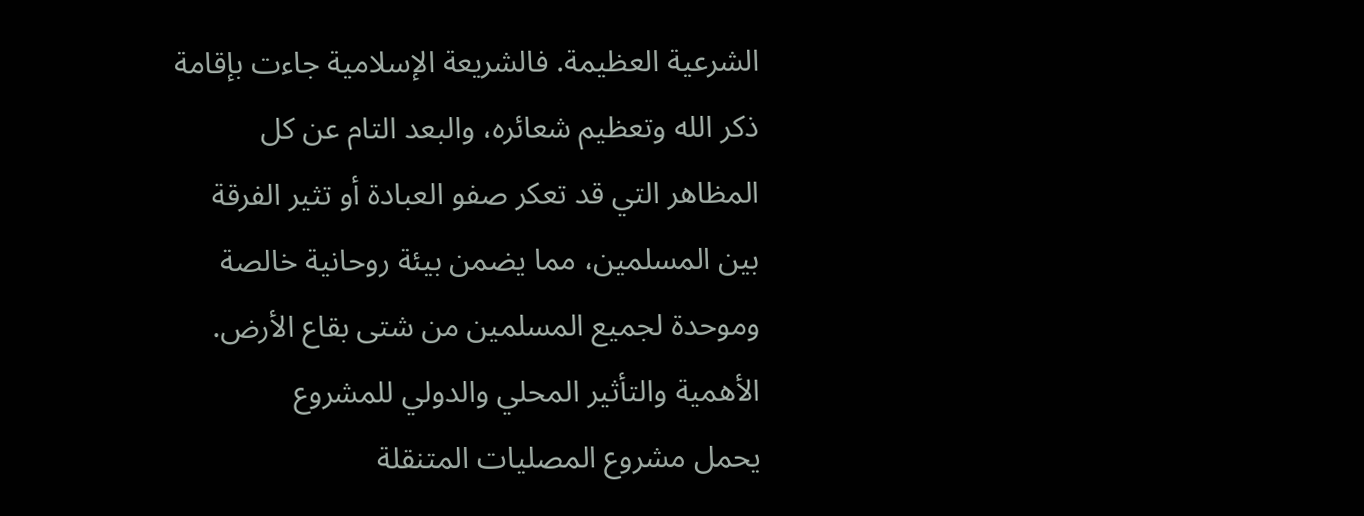الشرعية العظيمة. فالشريعة الإسلامية جاءت بإقامة ذكر الله وتعظيم شعائره، والبعد التام عن كل المظاهر التي قد تعكر صفو العبادة أو تثير الفرقة بين المسلمين، مما يضمن بيئة روحانية خالصة وموحدة لجميع المسلمين من شتى بقاع الأرض.
الأهمية والتأثير المحلي والدولي للمشروع
يحمل مشروع المصليات المتنقلة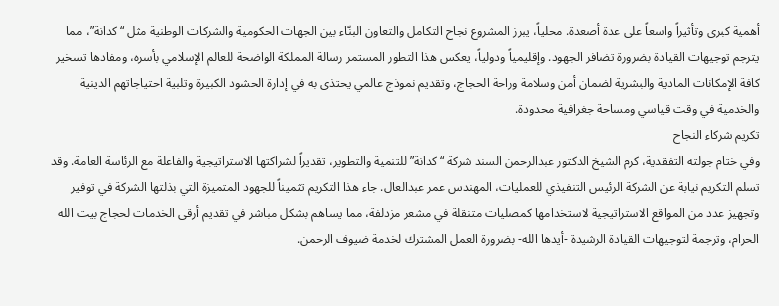أهمية كبرى وتأثيراً واسعاً على عدة أصعدة. محلياً، يبرز المشروع نجاح التكامل والتعاون البنّاء بين الجهات الحكومية والشركات الوطنية مثل “كدانة”، مما يترجم توجيهات القيادة بضرورة تضافر الجهود. وإقليمياً ودولياً، يعكس هذا التطور المستمر رسالة المملكة الواضحة للعالم الإسلامي بأسره، ومفادها تسخير كافة الإمكانات المادية والبشرية لضمان أمن وسلامة وراحة الحجاج، وتقديم نموذج عالمي يحتذى به في إدارة الحشود الكبيرة وتلبية احتياجاتهم الدينية والخدمية في وقت قياسي ومساحة جغرافية محدودة.
تكريم شركاء النجاح
وفي ختام جولته التفقدية، كرم الشيخ الدكتور عبدالرحمن السند شركة “كدانة” للتنمية والتطوير، تقديراً لشراكتها الاستراتيجية والفاعلة مع الرئاسة العامة. وقد تسلم التكريم نيابة عن الشركة الرئيس التنفيذي للعمليات، المهندس عمر عبدالعال. جاء هذا التكريم تثميناً للجهود المتميزة التي بذلتها الشركة في توفير وتجهيز عدد من المواقع الاستراتيجية لاستخدامها كمصليات متنقلة في مشعر مزدلفة، مما يساهم بشكل مباشر في تقديم أرقى الخدمات لحجاج بيت الله الحرام، وترجمة لتوجيهات القيادة الرشيدة -أيدها الله- بضرورة العمل المشترك لخدمة ضيوف الرحمن.